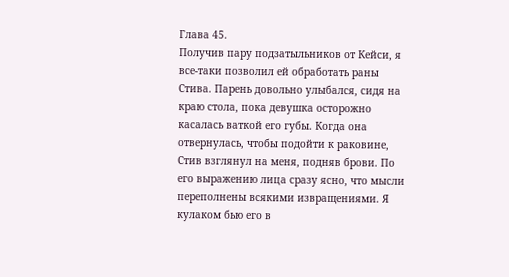Глава 45.
Получив пару подзатыльников от Кейси, я все-таки позволил ей обработать раны Стива. Парень довольно улыбался, сидя на краю стола, пока девушка осторожно касалась ваткой его губы. Когда она отвернулась, чтобы подойти к раковине, Стив взглянул на меня, подняв брови. По его выражению лица сразу ясно, что мысли переполнены всякими извращениями. Я кулаком бью его в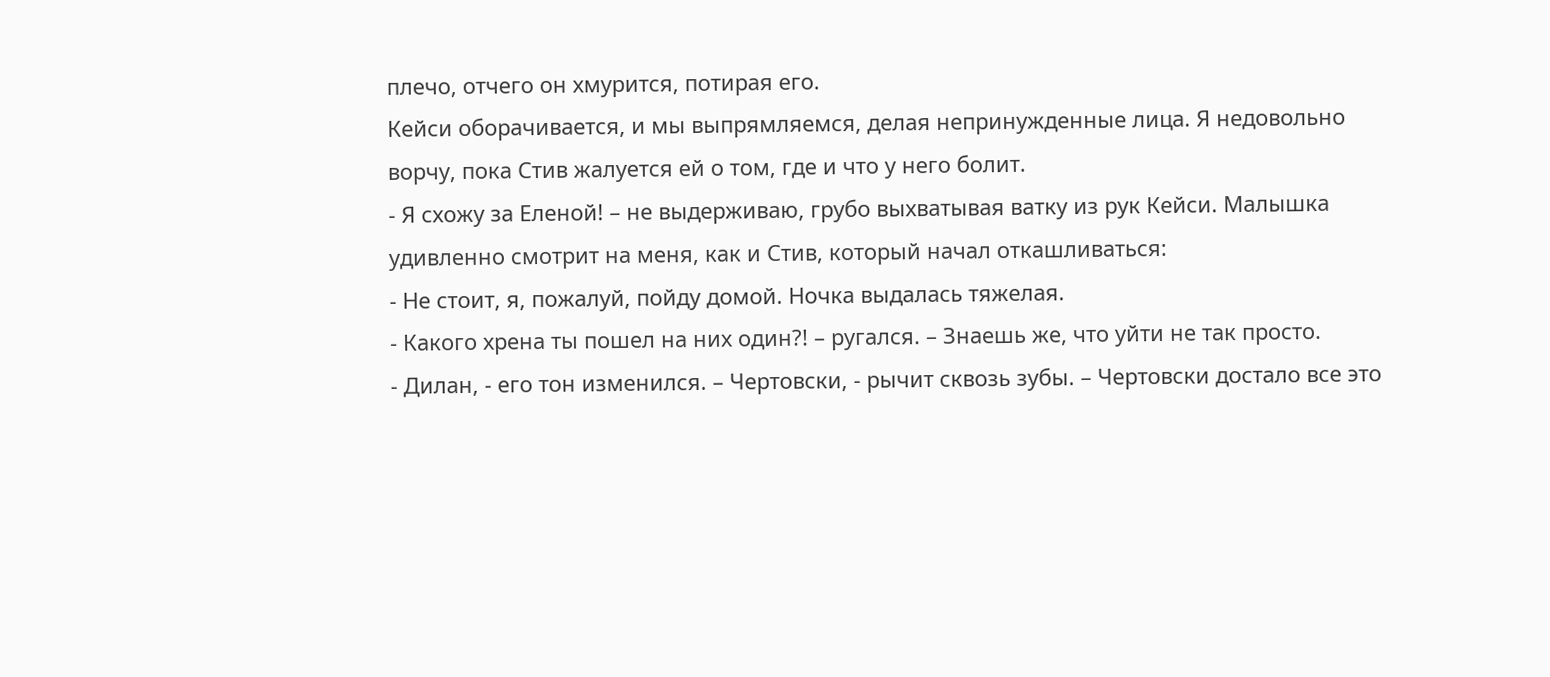плечо, отчего он хмурится, потирая его.
Кейси оборачивается, и мы выпрямляемся, делая непринужденные лица. Я недовольно ворчу, пока Стив жалуется ей о том, где и что у него болит.
- Я схожу за Еленой! – не выдерживаю, грубо выхватывая ватку из рук Кейси. Малышка удивленно смотрит на меня, как и Стив, который начал откашливаться:
- Не стоит, я, пожалуй, пойду домой. Ночка выдалась тяжелая.
- Какого хрена ты пошел на них один?! – ругался. – Знаешь же, что уйти не так просто.
- Дилан, - его тон изменился. – Чертовски, - рычит сквозь зубы. – Чертовски достало все это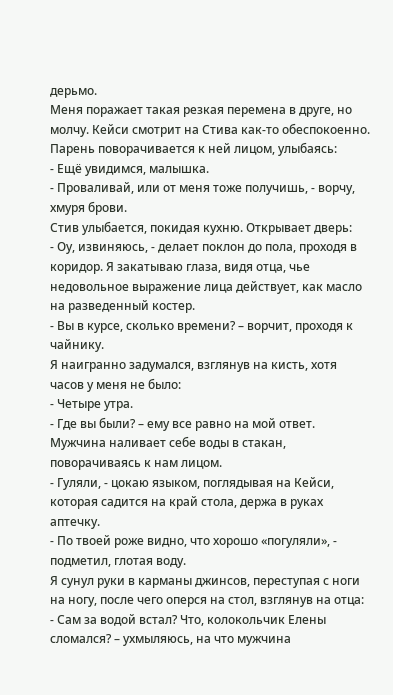дерьмо.
Меня поражает такая резкая перемена в друге, но молчу. Кейси смотрит на Стива как-то обеспокоенно. Парень поворачивается к ней лицом, улыбаясь:
- Ещё увидимся, малышка.
- Проваливай, или от меня тоже получишь, - ворчу, хмуря брови.
Стив улыбается, покидая кухню. Открывает дверь:
- Оу, извиняюсь, - делает поклон до пола, проходя в коридор. Я закатываю глаза, видя отца, чье недовольное выражение лица действует, как масло на разведенный костер.
- Вы в курсе, сколько времени? – ворчит, проходя к чайнику.
Я наигранно задумался, взглянув на кисть, хотя часов у меня не было:
- Четыре утра.
- Где вы были? – ему все равно на мой ответ. Мужчина наливает себе воды в стакан, поворачиваясь к нам лицом.
- Гуляли, - цокаю языком, поглядывая на Кейси, которая садится на край стола, держа в руках аптечку.
- По твоей роже видно, что хорошо «погуляли», - подметил, глотая воду.
Я сунул руки в карманы джинсов, переступая с ноги на ногу, после чего оперся на стол, взглянув на отца:
- Сам за водой встал? Что, колокольчик Елены сломался? – ухмыляюсь, на что мужчина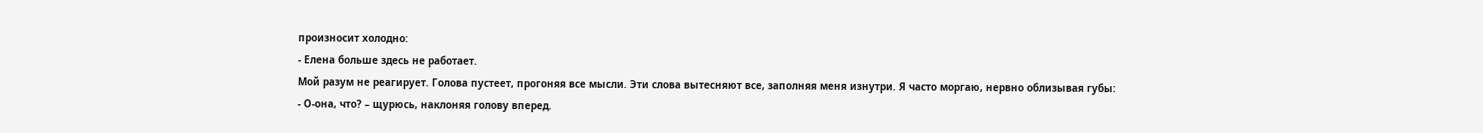произносит холодно:
- Елена больше здесь не работает.
Мой разум не реагирует. Голова пустеет, прогоняя все мысли. Эти слова вытесняют все, заполняя меня изнутри. Я часто моргаю, нервно облизывая губы:
- О-она, что? – щурюсь, наклоняя голову вперед.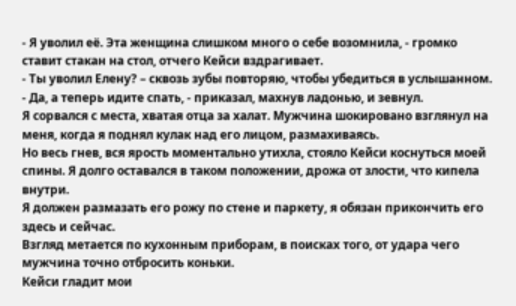- Я уволил её. Эта женщина слишком много о себе возомнила, - громко ставит стакан на стол, отчего Кейси вздрагивает.
- Ты уволил Елену? – сквозь зубы повторяю, чтобы убедиться в услышанном.
- Да, а теперь идите спать, - приказал, махнув ладонью, и зевнул.
Я сорвался с места, хватая отца за халат. Мужчина шокировано взглянул на меня, когда я поднял кулак над его лицом, размахиваясь.
Но весь гнев, вся ярость моментально утихла, стояло Кейси коснуться моей спины. Я долго оставался в таком положении, дрожа от злости, что кипела внутри.
Я должен размазать его рожу по стене и паркету, я обязан прикончить его здесь и сейчас.
Взгляд метается по кухонным приборам, в поисках того, от удара чего мужчина точно отбросить коньки.
Кейси гладит мои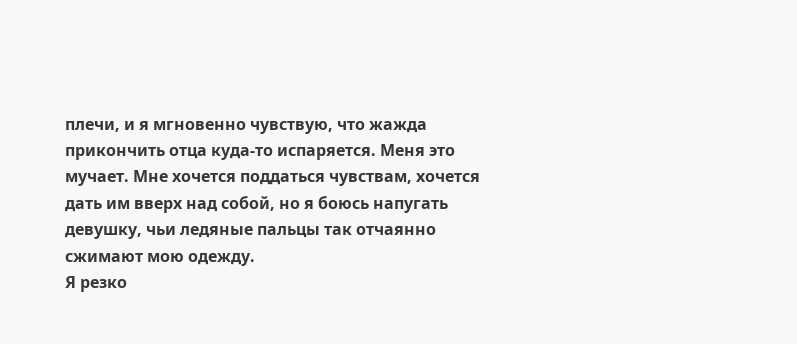плечи, и я мгновенно чувствую, что жажда прикончить отца куда-то испаряется. Меня это мучает. Мне хочется поддаться чувствам, хочется дать им вверх над собой, но я боюсь напугать девушку, чьи ледяные пальцы так отчаянно сжимают мою одежду.
Я резко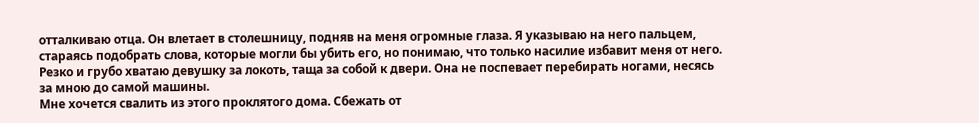отталкиваю отца. Он влетает в столешницу, подняв на меня огромные глаза. Я указываю на него пальцем, стараясь подобрать слова, которые могли бы убить его, но понимаю, что только насилие избавит меня от него.
Резко и грубо хватаю девушку за локоть, таща за собой к двери. Она не поспевает перебирать ногами, несясь за мною до самой машины.
Мне хочется свалить из этого проклятого дома. Сбежать от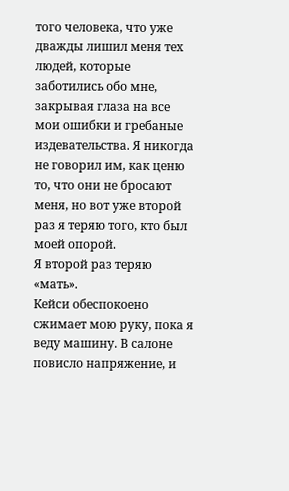того человека, что уже дважды лишил меня тех людей, которые заботились обо мне, закрывая глаза на все мои ошибки и гребаные издевательства. Я никогда не говорил им, как ценю то, что они не бросают меня, но вот уже второй раз я теряю того, кто был моей опорой.
Я второй раз теряю «мать».
Кейси обеспокоено сжимает мою руку, пока я веду машину. В салоне повисло напряжение, и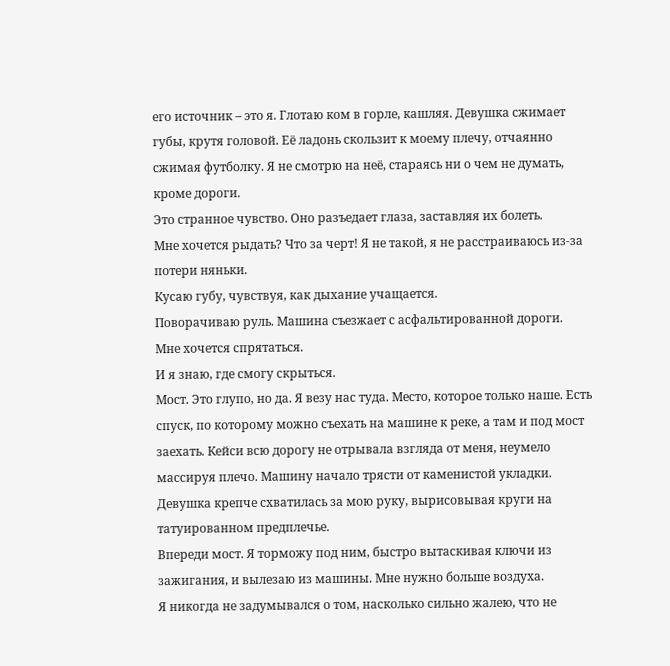его источник – это я. Глотаю ком в горле, кашляя. Девушка сжимает губы, крутя головой. Её ладонь скользит к моему плечу, отчаянно сжимая футболку. Я не смотрю на неё, стараясь ни о чем не думать, кроме дороги.
Это странное чувство. Оно разъедает глаза, заставляя их болеть.
Мне хочется рыдать? Что за черт! Я не такой, я не расстраиваюсь из-за потери няньки.
Кусаю губу, чувствуя, как дыхание учащается.
Поворачиваю руль. Машина съезжает с асфальтированной дороги.
Мне хочется спрятаться.
И я знаю, где смогу скрыться.
Мост. Это глупо, но да. Я везу нас туда. Место, которое только наше. Есть спуск, по которому можно съехать на машине к реке, а там и под мост заехать. Кейси всю дорогу не отрывала взгляда от меня, неумело массируя плечо. Машину начало трясти от каменистой укладки. Девушка крепче схватилась за мою руку, вырисовывая круги на татуированном предплечье.
Впереди мост. Я торможу под ним, быстро вытаскивая ключи из зажигания, и вылезаю из машины. Мне нужно больше воздуха.
Я никогда не задумывался о том, насколько сильно жалею, что не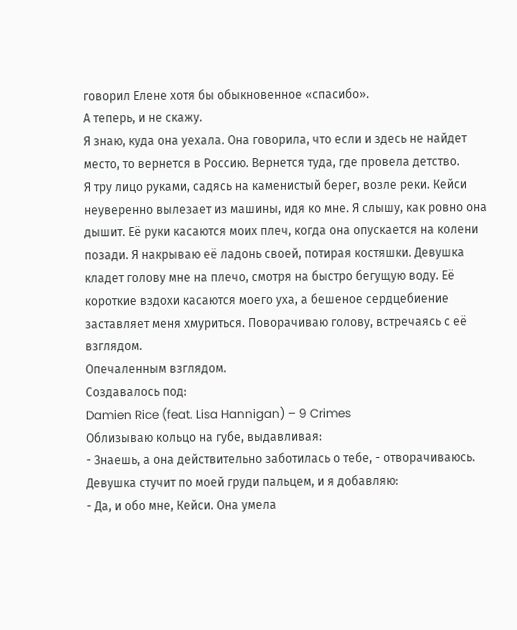говорил Елене хотя бы обыкновенное «спасибо».
А теперь, и не скажу.
Я знаю, куда она уехала. Она говорила, что если и здесь не найдет место, то вернется в Россию. Вернется туда, где провела детство.
Я тру лицо руками, садясь на каменистый берег, возле реки. Кейси неуверенно вылезает из машины, идя ко мне. Я слышу, как ровно она дышит. Её руки касаются моих плеч, когда она опускается на колени позади. Я накрываю её ладонь своей, потирая костяшки. Девушка кладет голову мне на плечо, смотря на быстро бегущую воду. Её короткие вздохи касаются моего уха, а бешеное сердцебиение заставляет меня хмуриться. Поворачиваю голову, встречаясь с её взглядом.
Опечаленным взглядом.
Создавалось под:
Damien Rice (feat. Lisa Hannigan) – 9 Crimes
Облизываю кольцо на губе, выдавливая:
- Знаешь, а она действительно заботилась о тебе, - отворачиваюсь. Девушка стучит по моей груди пальцем, и я добавляю:
- Да, и обо мне, Кейси. Она умела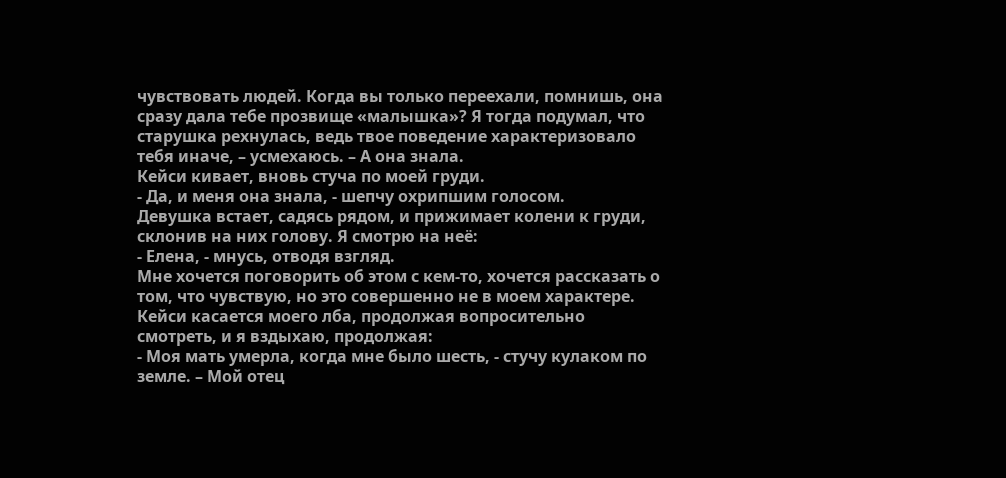чувствовать людей. Когда вы только переехали, помнишь, она сразу дала тебе прозвище «малышка»? Я тогда подумал, что старушка рехнулась, ведь твое поведение характеризовало тебя иначе, – усмехаюсь. – А она знала.
Кейси кивает, вновь стуча по моей груди.
- Да, и меня она знала, - шепчу охрипшим голосом.
Девушка встает, садясь рядом, и прижимает колени к груди, склонив на них голову. Я смотрю на неё:
- Елена, - мнусь, отводя взгляд.
Мне хочется поговорить об этом с кем-то, хочется рассказать о том, что чувствую, но это совершенно не в моем характере.
Кейси касается моего лба, продолжая вопросительно смотреть, и я вздыхаю, продолжая:
- Моя мать умерла, когда мне было шесть, - стучу кулаком по земле. – Мой отец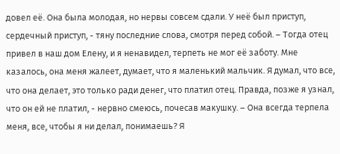довел её. Она была молодая, но нервы совсем сдали. У неё был приступ, сердечный приступ, - тяну последние слова, смотря перед собой. – Тогда отец привел в наш дом Елену, и я ненавидел, терпеть не мог её заботу. Мне казалось, она меня жалеет, думает, что я маленький мальчик. Я думал, что все, что она делает, это только ради денег, что платил отец. Правда, позже я узнал, что он ей не платил, - нервно смеюсь, почесав макушку. – Она всегда терпела меня, все, чтобы я ни делал, понимаешь? Я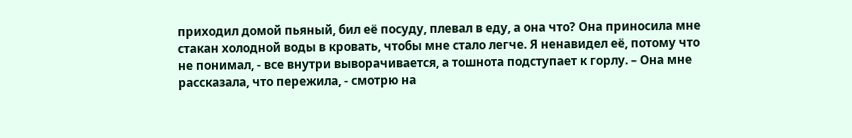приходил домой пьяный, бил её посуду, плевал в еду, а она что? Она приносила мне стакан холодной воды в кровать, чтобы мне стало легче. Я ненавидел её, потому что не понимал, - все внутри выворачивается, а тошнота подступает к горлу. – Она мне рассказала, что пережила, - смотрю на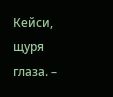Кейси, щуря глаза. –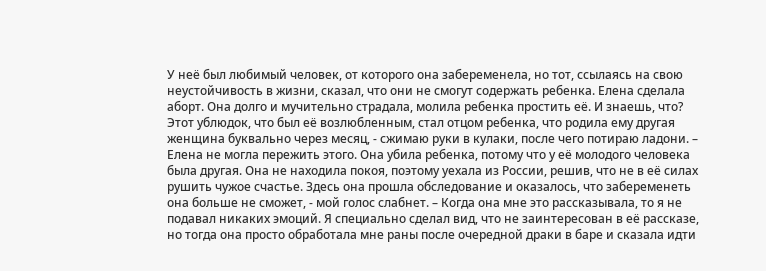У неё был любимый человек, от которого она забеременела, но тот, ссылаясь на свою неустойчивость в жизни, сказал, что они не смогут содержать ребенка. Елена сделала аборт. Она долго и мучительно страдала, молила ребенка простить её. И знаешь, что? Этот ублюдок, что был её возлюбленным, стал отцом ребенка, что родила ему другая женщина буквально через месяц, - сжимаю руки в кулаки, после чего потираю ладони. – Елена не могла пережить этого. Она убила ребенка, потому что у её молодого человека была другая. Она не находила покоя, поэтому уехала из России, решив, что не в её силах рушить чужое счастье. Здесь она прошла обследование и оказалось, что забеременеть она больше не сможет, - мой голос слабнет. – Когда она мне это рассказывала, то я не подавал никаких эмоций. Я специально сделал вид, что не заинтересован в её рассказе, но тогда она просто обработала мне раны после очередной драки в баре и сказала идти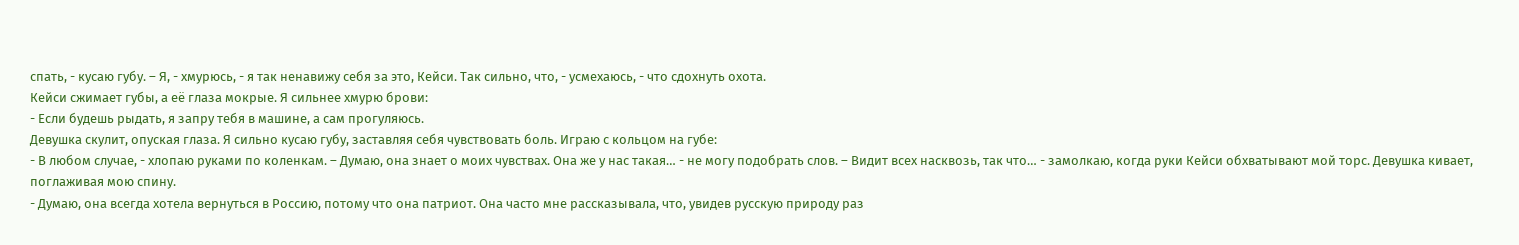спать, - кусаю губу. – Я, - хмурюсь, - я так ненавижу себя за это, Кейси. Так сильно, что, - усмехаюсь, - что сдохнуть охота.
Кейси сжимает губы, а её глаза мокрые. Я сильнее хмурю брови:
- Если будешь рыдать, я запру тебя в машине, а сам прогуляюсь.
Девушка скулит, опуская глаза. Я сильно кусаю губу, заставляя себя чувствовать боль. Играю с кольцом на губе:
- В любом случае, - хлопаю руками по коленкам. – Думаю, она знает о моих чувствах. Она же у нас такая… - не могу подобрать слов. – Видит всех насквозь, так что… - замолкаю, когда руки Кейси обхватывают мой торс. Девушка кивает, поглаживая мою спину.
- Думаю, она всегда хотела вернуться в Россию, потому что она патриот. Она часто мне рассказывала, что, увидев русскую природу раз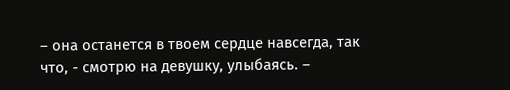– она останется в твоем сердце навсегда, так что, - смотрю на девушку, улыбаясь. –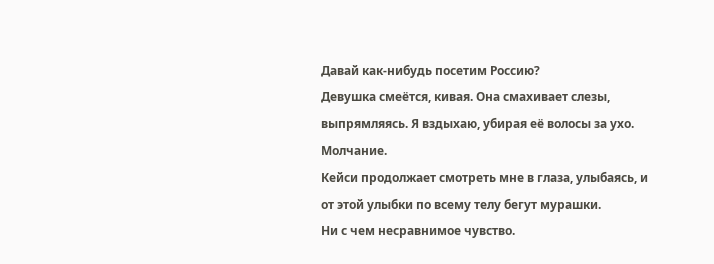Давай как-нибудь посетим Россию?
Девушка смеётся, кивая. Она смахивает слезы, выпрямляясь. Я вздыхаю, убирая её волосы за ухо.
Молчание.
Кейси продолжает смотреть мне в глаза, улыбаясь, и от этой улыбки по всему телу бегут мурашки.
Ни с чем несравнимое чувство.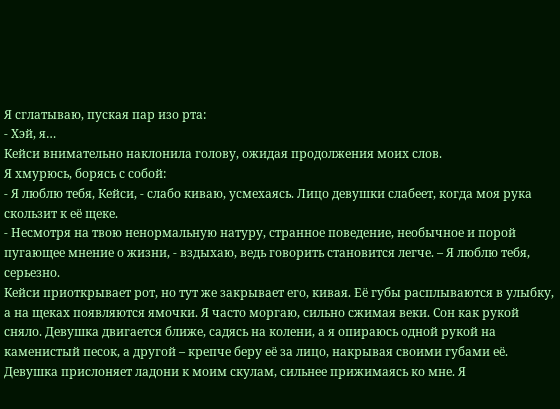Я сглатываю, пуская пар изо рта:
- Хэй, я…
Кейси внимательно наклонила голову, ожидая продолжения моих слов.
Я хмурюсь, борясь с собой:
- Я люблю тебя, Кейси, - слабо киваю, усмехаясь. Лицо девушки слабеет, когда моя рука скользит к её щеке.
- Несмотря на твою ненормальную натуру, странное поведение, необычное и порой пугающее мнение о жизни, - вздыхаю, ведь говорить становится легче. – Я люблю тебя, серьезно.
Кейси приоткрывает рот, но тут же закрывает его, кивая. Её губы расплываются в улыбку, а на щеках появляются ямочки. Я часто моргаю, сильно сжимая веки. Сон как рукой сняло. Девушка двигается ближе, садясь на колени, а я опираюсь одной рукой на каменистый песок, а другой – крепче беру её за лицо, накрывая своими губами её. Девушка прислоняет ладони к моим скулам, сильнее прижимаясь ко мне. Я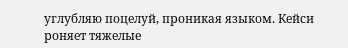углубляю поцелуй, проникая языком. Кейси роняет тяжелые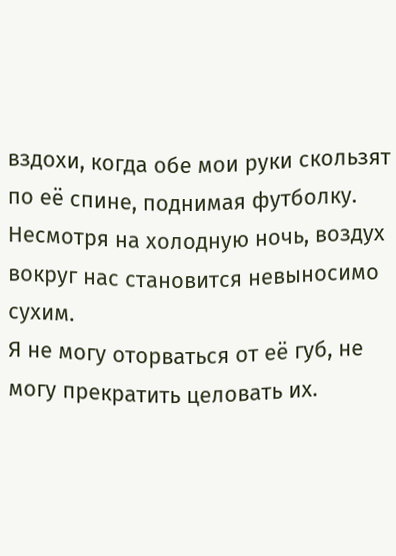вздохи, когда обе мои руки скользят по её спине, поднимая футболку.
Несмотря на холодную ночь, воздух вокруг нас становится невыносимо сухим.
Я не могу оторваться от её губ, не могу прекратить целовать их.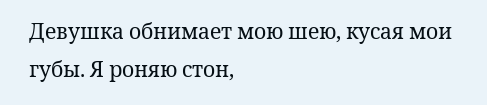Девушка обнимает мою шею, кусая мои губы. Я роняю стон,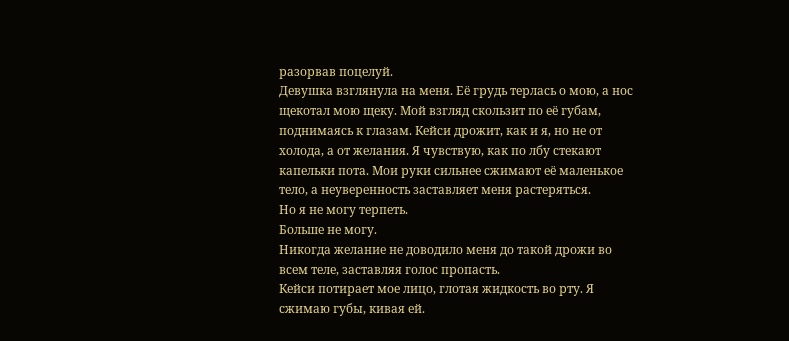разорвав поцелуй.
Девушка взглянула на меня. Её грудь терлась о мою, а нос щекотал мою щеку. Мой взгляд скользит по её губам, поднимаясь к глазам. Кейси дрожит, как и я, но не от холода, а от желания. Я чувствую, как по лбу стекают капельки пота. Мои руки сильнее сжимают её маленькое тело, а неуверенность заставляет меня растеряться.
Но я не могу терпеть.
Больше не могу.
Никогда желание не доводило меня до такой дрожи во всем теле, заставляя голос пропасть.
Кейси потирает мое лицо, глотая жидкость во рту. Я сжимаю губы, кивая ей.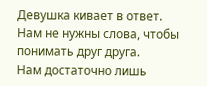Девушка кивает в ответ.
Нам не нужны слова, чтобы понимать друг друга.
Нам достаточно лишь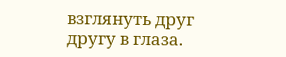взглянуть друг другу в глаза.